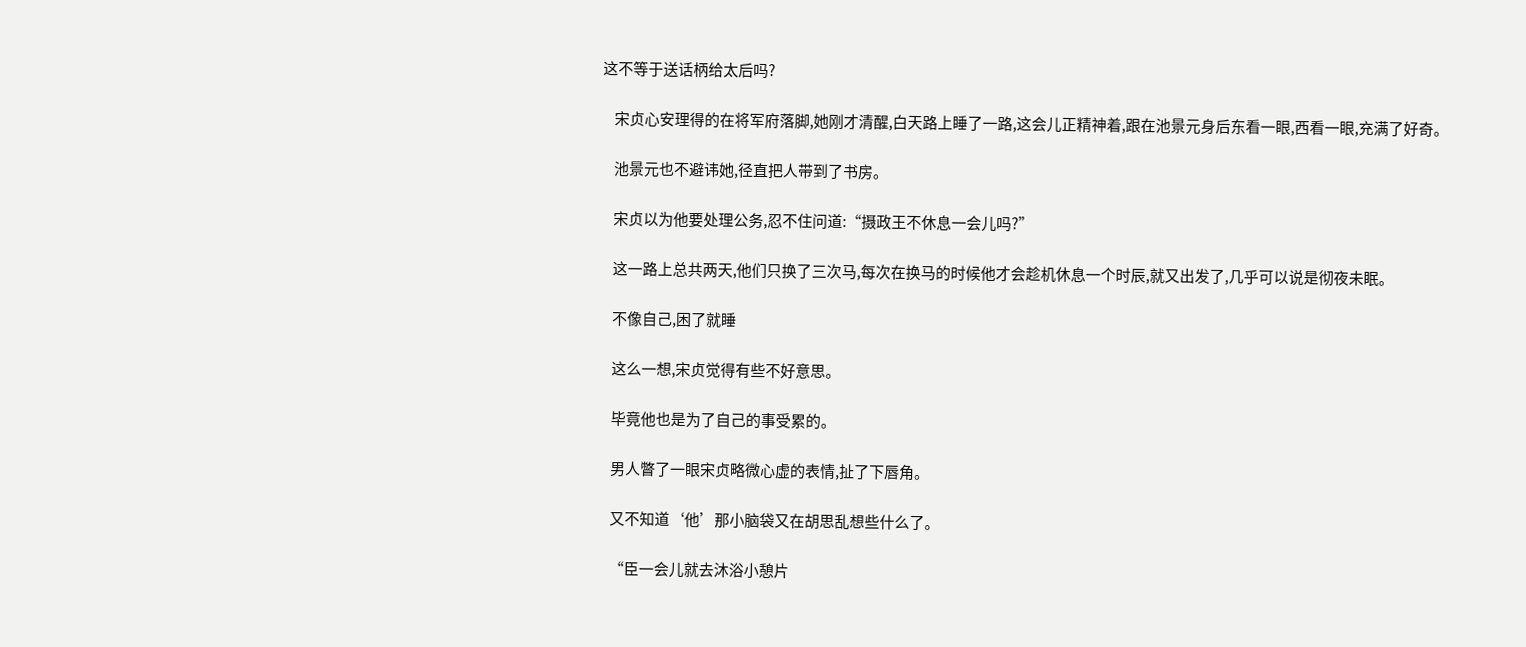这不等于送话柄给太后吗?

    宋贞心安理得的在将军府落脚,她刚才清醒,白天路上睡了一路,这会儿正精神着,跟在池景元身后东看一眼,西看一眼,充满了好奇。

    池景元也不避讳她,径直把人带到了书房。

    宋贞以为他要处理公务,忍不住问道:“摄政王不休息一会儿吗?”

    这一路上总共两天,他们只换了三次马,每次在换马的时候他才会趁机休息一个时辰,就又出发了,几乎可以说是彻夜未眠。

    不像自己,困了就睡

    这么一想,宋贞觉得有些不好意思。

    毕竟他也是为了自己的事受累的。

    男人瞥了一眼宋贞略微心虚的表情,扯了下唇角。

    又不知道‘他’那小脑袋又在胡思乱想些什么了。

    “臣一会儿就去沐浴小憩片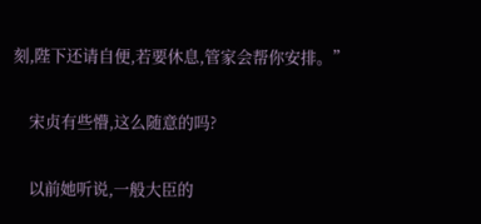刻,陛下还请自便,若要休息,管家会帮你安排。”

    宋贞有些懵,这么随意的吗?

    以前她听说,一般大臣的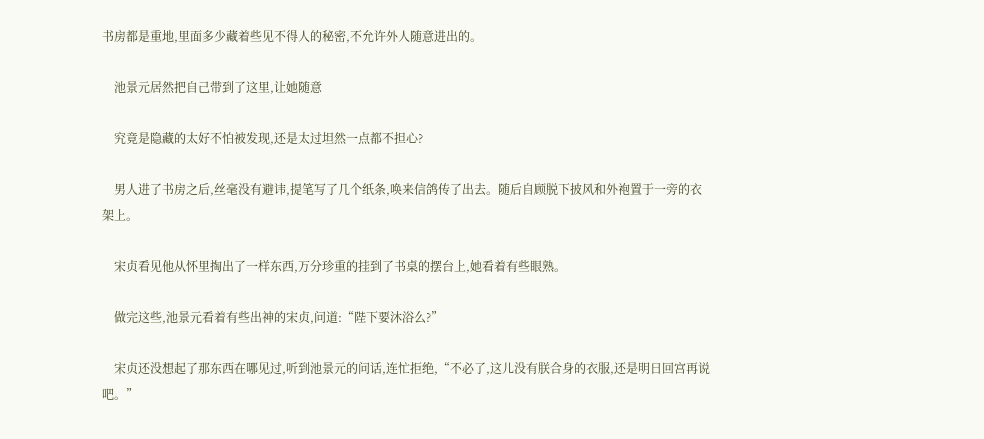书房都是重地,里面多少藏着些见不得人的秘密,不允许外人随意进出的。

    池景元居然把自己带到了这里,让她随意

    究竟是隐藏的太好不怕被发现,还是太过坦然一点都不担心?

    男人进了书房之后,丝毫没有避讳,提笔写了几个纸条,唤来信鸽传了出去。随后自顾脱下披风和外袍置于一旁的衣架上。

    宋贞看见他从怀里掏出了一样东西,万分珍重的挂到了书桌的摆台上,她看着有些眼熟。

    做完这些,池景元看着有些出神的宋贞,问道:“陛下要沐浴么?”

    宋贞还没想起了那东西在哪见过,听到池景元的问话,连忙拒绝,“不必了,这儿没有朕合身的衣服,还是明日回宫再说吧。”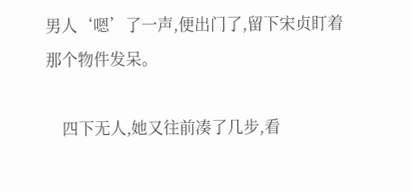男人‘嗯’了一声,便出门了,留下宋贞盯着那个物件发呆。

    四下无人,她又往前凑了几步,看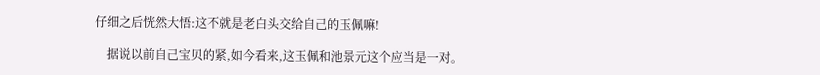仔细之后恍然大悟:这不就是老白头交给自己的玉佩嘛!

    据说以前自己宝贝的紧,如今看来,这玉佩和池景元这个应当是一对。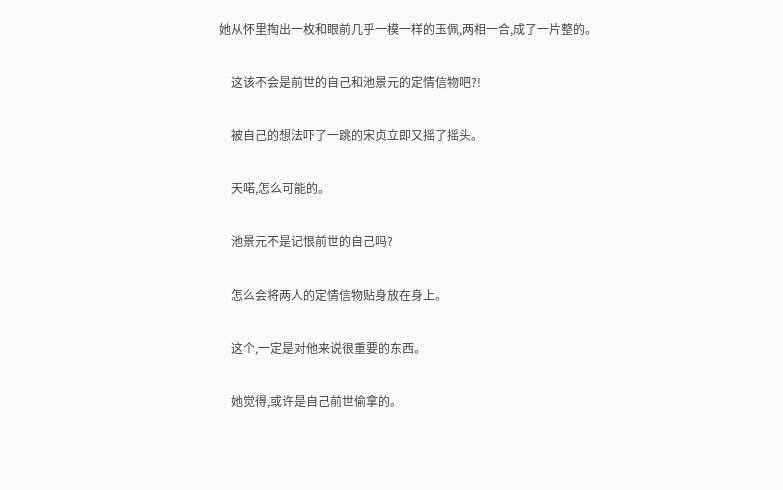她从怀里掏出一枚和眼前几乎一模一样的玉佩,两相一合,成了一片整的。

    这该不会是前世的自己和池景元的定情信物吧?!

    被自己的想法吓了一跳的宋贞立即又摇了摇头。

    天喏,怎么可能的。

    池景元不是记恨前世的自己吗?

    怎么会将两人的定情信物贴身放在身上。

    这个,一定是对他来说很重要的东西。

    她觉得,或许是自己前世偷拿的。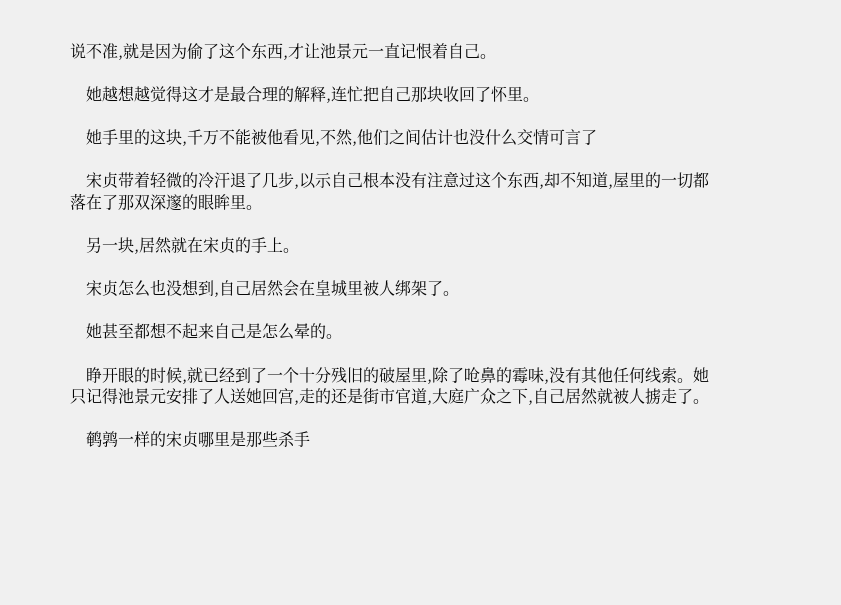说不准,就是因为偷了这个东西,才让池景元一直记恨着自己。

    她越想越觉得这才是最合理的解释,连忙把自己那块收回了怀里。

    她手里的这块,千万不能被他看见,不然,他们之间估计也没什么交情可言了

    宋贞带着轻微的冷汗退了几步,以示自己根本没有注意过这个东西,却不知道,屋里的一切都落在了那双深邃的眼眸里。

    另一块,居然就在宋贞的手上。

    宋贞怎么也没想到,自己居然会在皇城里被人绑架了。

    她甚至都想不起来自己是怎么晕的。

    睁开眼的时候,就已经到了一个十分残旧的破屋里,除了呛鼻的霉味,没有其他任何线索。她只记得池景元安排了人送她回宫,走的还是街市官道,大庭广众之下,自己居然就被人掳走了。

    鹌鹑一样的宋贞哪里是那些杀手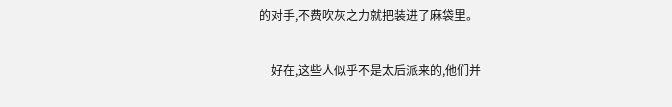的对手,不费吹灰之力就把装进了麻袋里。

    好在,这些人似乎不是太后派来的,他们并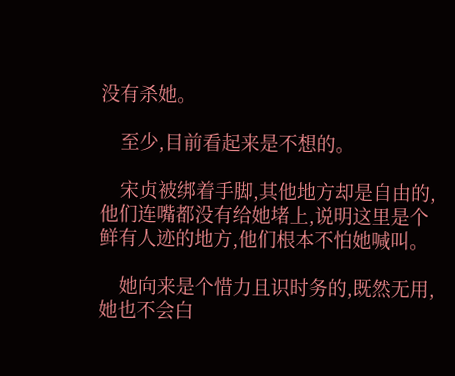没有杀她。

    至少,目前看起来是不想的。

    宋贞被绑着手脚,其他地方却是自由的,他们连嘴都没有给她堵上,说明这里是个鲜有人迹的地方,他们根本不怕她喊叫。

    她向来是个惜力且识时务的,既然无用,她也不会白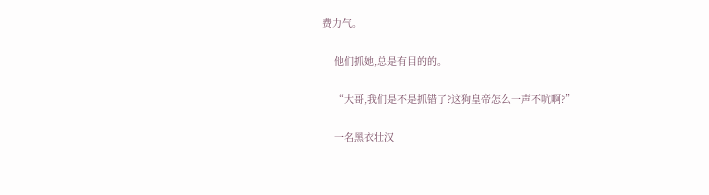费力气。

    他们抓她,总是有目的的。

    “大哥,我们是不是抓错了?这狗皇帝怎么一声不吭啊?”

    一名黑衣壮汉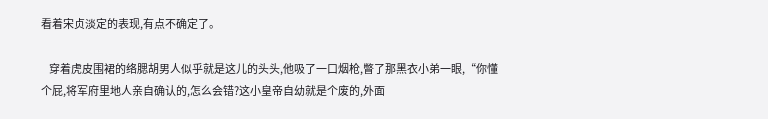看着宋贞淡定的表现,有点不确定了。

    穿着虎皮围裙的络腮胡男人似乎就是这儿的头头,他吸了一口烟枪,瞥了那黑衣小弟一眼,“你懂个屁,将军府里地人亲自确认的,怎么会错?这小皇帝自幼就是个废的,外面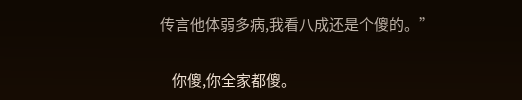传言他体弱多病,我看八成还是个傻的。”

    你傻,你全家都傻。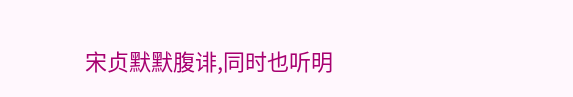宋贞默默腹诽,同时也听明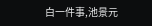白一件事,池景元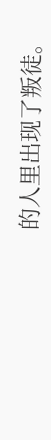的人里出现了叛徒。